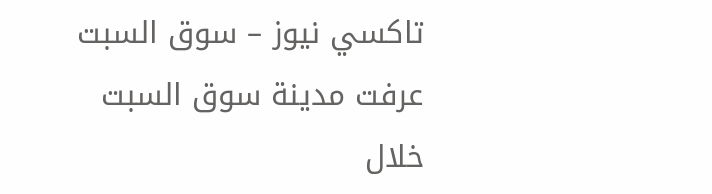تاكسي نيوز – سوق السبت
عرفت مدينة سوق السبت خلال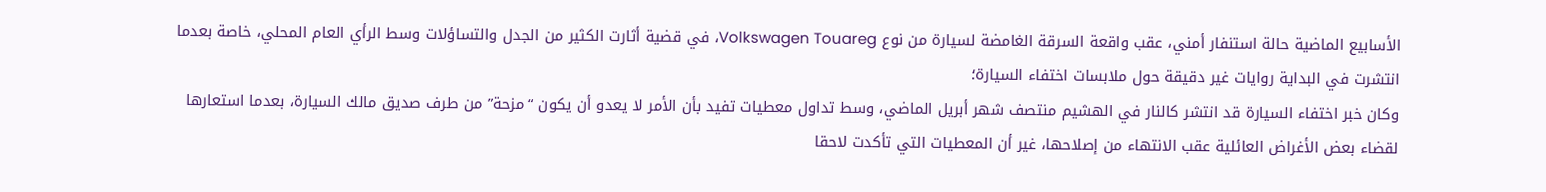الأسابيع الماضية حالة استنفار أمني، عقب واقعة السرقة الغامضة لسيارة من نوع Volkswagen Touareg، في قضية أثارت الكثير من الجدل والتساؤلات وسط الرأي العام المحلي، خاصة بعدما انتشرت في البداية روايات غير دقيقة حول ملابسات اختفاء السيارة؛
وكان خبر اختفاء السيارة قد انتشر كالنار في الهشيم منتصف شهر أبريل الماضي، وسط تداول معطيات تفيد بأن الأمر لا يعدو أن يكون “مزحة” من طرف صديق مالك السيارة، بعدما استعارها لقضاء بعض الأغراض العائلية عقب الانتهاء من إصلاحها، غير أن المعطيات التي تأكدت لاحقا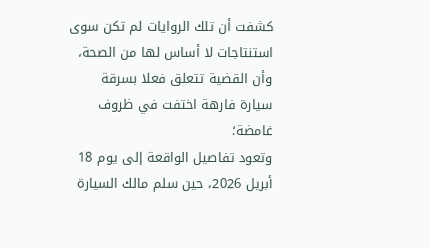كشفت أن تلك الروايات لم تكن سوى استنتاجات لا أساس لها من الصحة، وأن القضية تتعلق فعلا بسرقة سيارة فارهة اختفت في ظروف غامضة؛
وتعود تفاصيل الواقعة إلى يوم 18 أبريل 2026، حين سلم مالك السيارة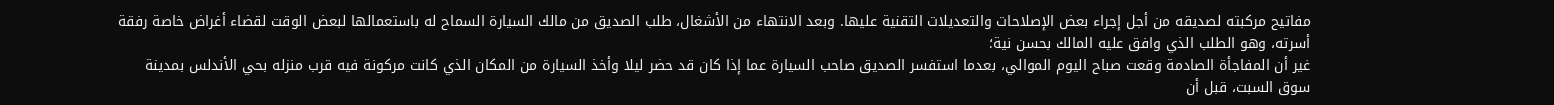مفاتيح مركبته لصديقه من أجل إجراء بعض الإصلاحات والتعديلات التقنية عليها. وبعد الانتهاء من الأشغال، طلب الصديق من مالك السيارة السماح له باستعمالها لبعض الوقت لقضاء أغراض خاصة رفقة أسرته، وهو الطلب الذي وافق عليه المالك بحسن نية؛
غير أن المفاجأة الصادمة وقعت صباح اليوم الموالي، بعدما استفسر الصديق صاحب السيارة عما إذا كان قد حضر ليلا وأخذ السيارة من المكان الذي كانت مركونة فيه قرب منزله بحي الأندلس بمدينة سوق السبت، قبل أن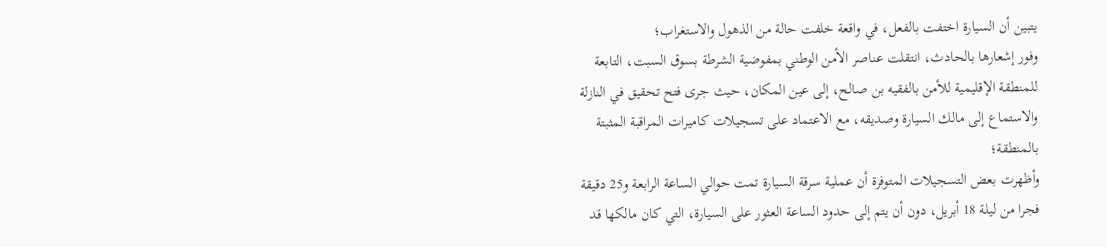يتبين أن السيارة اختفت بالفعل، في واقعة خلفت حالة من الذهول والاستغراب؛
وفور إشعارها بالحادث، انتقلت عناصر الأمن الوطني بمفوضية الشرطة بسوق السبت، التابعة للمنطقة الإقليمية للأمن بالفقيه بن صالح، إلى عين المكان، حيث جرى فتح تحقيق في النازلة والاستماع إلى مالك السيارة وصديقه، مع الاعتماد على تسجيلات كاميرات المراقبة المثبتة بالمنطقة؛
وأظهرت بعض التسجيلات المتوفرة أن عملية سرقة السيارة تمت حوالي الساعة الرابعة و25 دقيقة فجرا من ليلة 18 أبريل، دون أن يتم إلى حدود الساعة العثور على السيارة، التي كان مالكها قد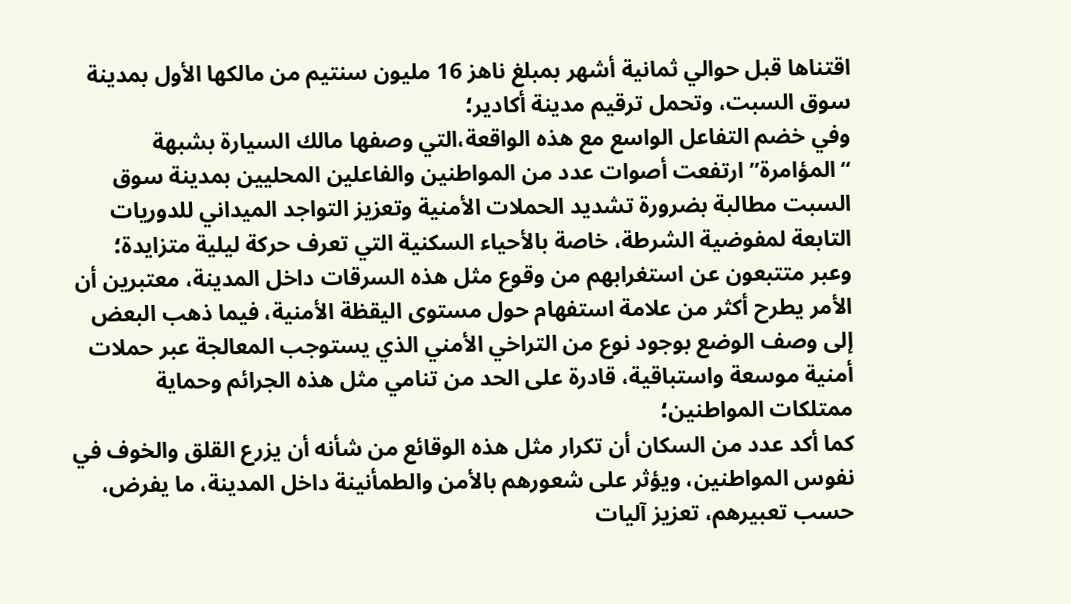اقتناها قبل حوالي ثمانية أشهر بمبلغ ناهز 16 مليون سنتيم من مالكها الأول بمدينة سوق السبت، وتحمل ترقيم مدينة أكادير؛
وفي خضم التفاعل الواسع مع هذه الواقعة،التي وصفها مالك السيارة بشبهة “المؤامرة” ارتفعت أصوات عدد من المواطنين والفاعلين المحليين بمدينة سوق السبت مطالبة بضرورة تشديد الحملات الأمنية وتعزيز التواجد الميداني للدوريات التابعة لمفوضية الشرطة، خاصة بالأحياء السكنية التي تعرف حركة ليلية متزايدة؛
وعبر متتبعون عن استغرابهم من وقوع مثل هذه السرقات داخل المدينة، معتبرين أن الأمر يطرح أكثر من علامة استفهام حول مستوى اليقظة الأمنية، فيما ذهب البعض إلى وصف الوضع بوجود نوع من التراخي الأمني الذي يستوجب المعالجة عبر حملات أمنية موسعة واستباقية، قادرة على الحد من تنامي مثل هذه الجرائم وحماية ممتلكات المواطنين؛
كما أكد عدد من السكان أن تكرار مثل هذه الوقائع من شأنه أن يزرع القلق والخوف في نفوس المواطنين، ويؤثر على شعورهم بالأمن والطمأنينة داخل المدينة، ما يفرض، حسب تعبيرهم، تعزيز آليات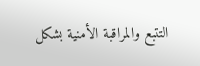التتبع والمراقبة الأمنية بشكل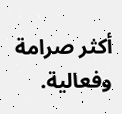أكثر صرامة وفعالية.